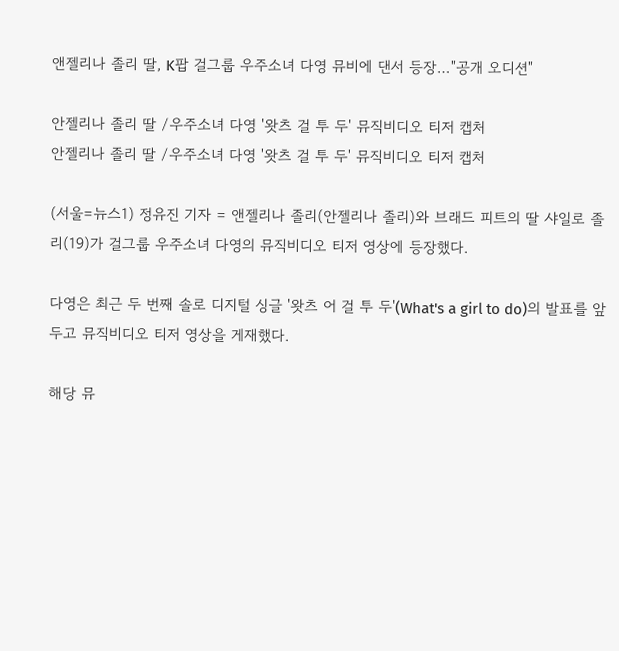앤젤리나 졸리 딸, K팝 걸그룹 우주소녀 다영 뮤비에 댄서 등장…"공개 오디션"

안젤리나 졸리 딸 /우주소녀 다영 '왓츠 걸 투 두' 뮤직비디오 티저 캡처
안젤리나 졸리 딸 /우주소녀 다영 '왓츠 걸 투 두' 뮤직비디오 티저 캡처

(서울=뉴스1) 정유진 기자 = 앤젤리나 졸리(안젤리나 졸리)와 브래드 피트의 딸 샤일로 졸리(19)가 걸그룹 우주소녀 다영의 뮤직비디오 티저 영상에 등장했다.

다영은 최근 두 번째 솔로 디지털 싱글 '왓츠 어 걸 투 두'(What's a girl to do)의 발표를 앞두고 뮤직비디오 티저 영상을 게재했다.

해당 뮤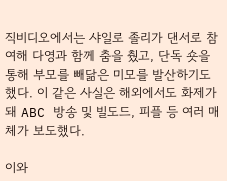직비디오에서는 샤일로 졸리가 댄서로 참여해 다영과 함께 춤을 췄고, 단독 숏을 통해 부모를 빼닮은 미모를 발산하기도 했다. 이 같은 사실은 해외에서도 화제가 돼 ABC 방송 및 빌도드, 피플 등 여러 매체가 보도했다.

이와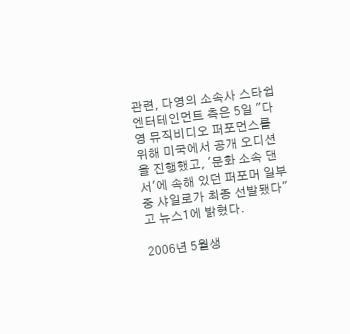관련, 다영의 소속사 스타쉽엔터테인먼트 측은 5일 "다영 뮤직비디오 퍼포먼스를 위해 미국에서 공개 오디션을 진행했고, '문화 소속 댄서'에 속해 있던 퍼포머 일부 중 샤일로가 최종 선발됐다"고 뉴스1에 밝혔다.

2006년 5월생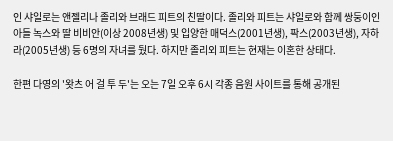인 샤일로는 앤젤리나 졸리와 브래드 피트의 친딸이다. 졸리와 피트는 샤일로와 함께 쌍둥이인 아들 녹스와 딸 비비안(이상 2008년생) 및 입양한 매덕스(2001년생), 팍스(2003년생), 자하라(2005년생) 등 6명의 자녀를 뒀다. 하지만 졸리외 피트는 현재는 이혼한 상태다.

한편 다영의 '왓츠 어 걸 투 두'는 오는 7일 오후 6시 각종 음원 사이트를 통해 공개된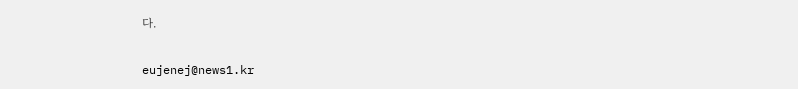다.

eujenej@news1.kr